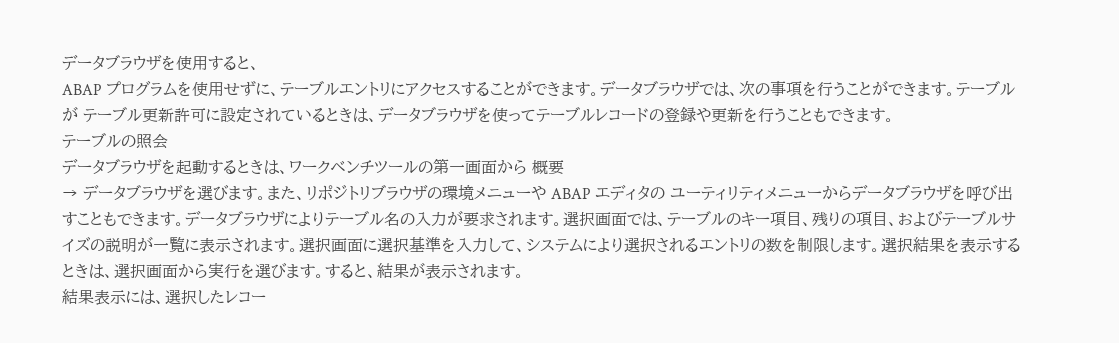データブラウザを使用すると、
ABAP プログラムを使用せずに、テーブルエントリにアクセスすることができます。データブラウザでは、次の事項を行うことができます。テーブルが テーブル更新許可に設定されているときは、データブラウザを使ってテーブルレコードの登録や更新を行うこともできます。
テーブルの照会
データブラウザを起動するときは、ワークベンチツールの第一画面から 概要
→ データブラウザを選びます。また、リポジトリブラウザの環境メニューや ABAP エディタの ユーティリティメニューからデータブラウザを呼び出すこともできます。データブラウザによりテーブル名の入力が要求されます。選択画面では、テーブルのキー項目、残りの項目、およびテーブルサイズの説明が一覧に表示されます。選択画面に選択基準を入力して、システムにより選択されるエントリの数を制限します。選択結果を表示するときは、選択画面から実行を選びます。すると、結果が表示されます。
結果表示には、選択したレコー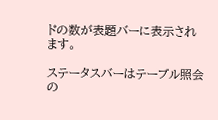ドの数が表題バーに表示されます。

ステータスバーはテーブル照会の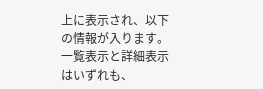上に表示され、以下の情報が入ります。
一覧表示と詳細表示はいずれも、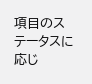項目のステータスに応じ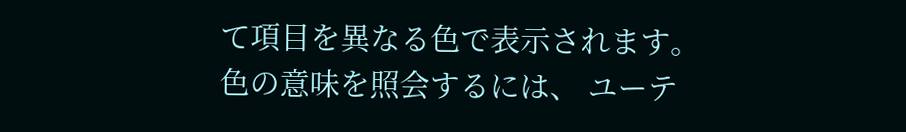て項目を異なる色で表示されます。色の意味を照会するには、 ユーテ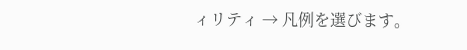ィリティ → 凡例を選びます。